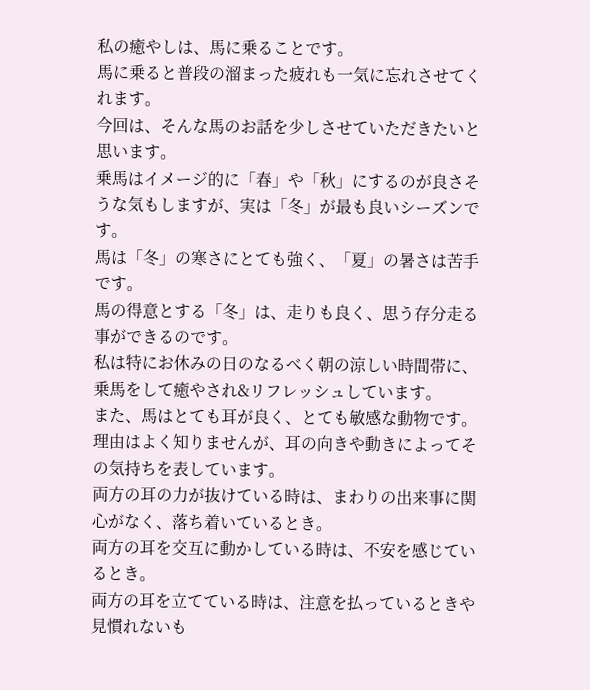私の癒やしは、馬に乗ることです。
馬に乗ると普段の溜まった疲れも一気に忘れさせてくれます。
今回は、そんな馬のお話を少しさせていただきたいと思います。
乗馬はイメージ的に「春」や「秋」にするのが良さそうな気もしますが、実は「冬」が最も良いシーズンです。
馬は「冬」の寒さにとても強く、「夏」の暑さは苦手です。
馬の得意とする「冬」は、走りも良く、思う存分走る事ができるのです。
私は特にお休みの日のなるべく朝の涼しい時間帯に、乗馬をして癒やされ&リフレッシュしています。
また、馬はとても耳が良く、とても敏感な動物です。
理由はよく知りませんが、耳の向きや動きによってその気持ちを表しています。
両方の耳の力が抜けている時は、まわりの出来事に関心がなく、落ち着いているとき。
両方の耳を交互に動かしている時は、不安を感じているとき。
両方の耳を立てている時は、注意を払っているときや見慣れないも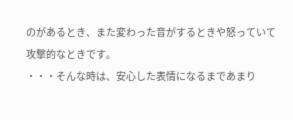のがあるとき、また変わった音がするときや怒っていて攻撃的なときです。
・・・そんな時は、安心した表情になるまであまり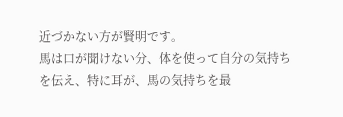近づかない方が賢明です。
馬は口が聞けない分、体を使って自分の気持ちを伝え、特に耳が、馬の気持ちを最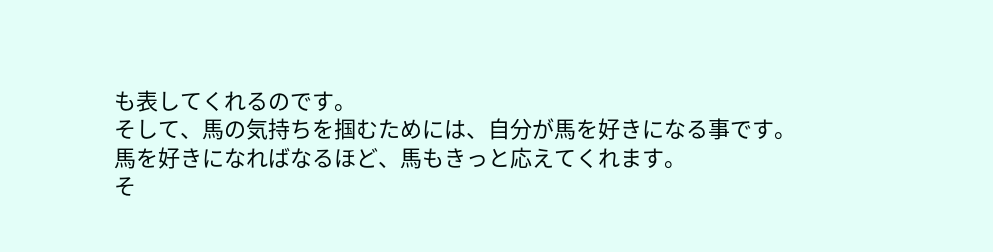も表してくれるのです。
そして、馬の気持ちを掴むためには、自分が馬を好きになる事です。
馬を好きになればなるほど、馬もきっと応えてくれます。
そ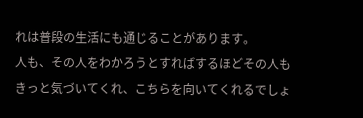れは普段の生活にも通じることがあります。
人も、その人をわかろうとすればするほどその人もきっと気づいてくれ、こちらを向いてくれるでしょ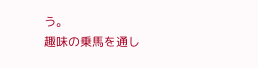う。
趣味の乗馬を通し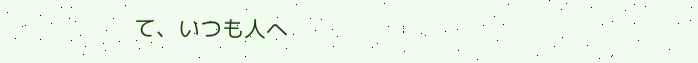て、いつも人へ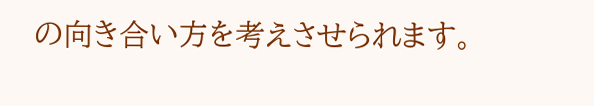の向き合い方を考えさせられます。